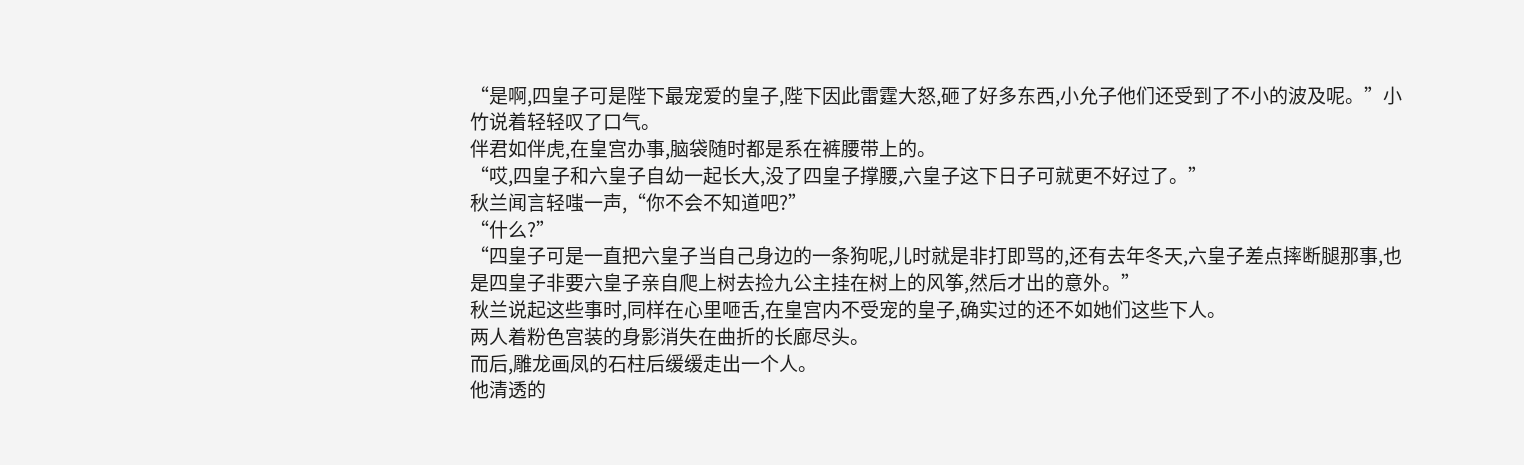“是啊,四皇子可是陛下最宠爱的皇子,陛下因此雷霆大怒,砸了好多东西,小允子他们还受到了不小的波及呢。”小竹说着轻轻叹了口气。
伴君如伴虎,在皇宫办事,脑袋随时都是系在裤腰带上的。
“哎,四皇子和六皇子自幼一起长大,没了四皇子撑腰,六皇子这下日子可就更不好过了。”
秋兰闻言轻嗤一声,“你不会不知道吧?”
“什么?”
“四皇子可是一直把六皇子当自己身边的一条狗呢,儿时就是非打即骂的,还有去年冬天,六皇子差点摔断腿那事,也是四皇子非要六皇子亲自爬上树去捡九公主挂在树上的风筝,然后才出的意外。”
秋兰说起这些事时,同样在心里咂舌,在皇宫内不受宠的皇子,确实过的还不如她们这些下人。
两人着粉色宫装的身影消失在曲折的长廊尽头。
而后,雕龙画凤的石柱后缓缓走出一个人。
他清透的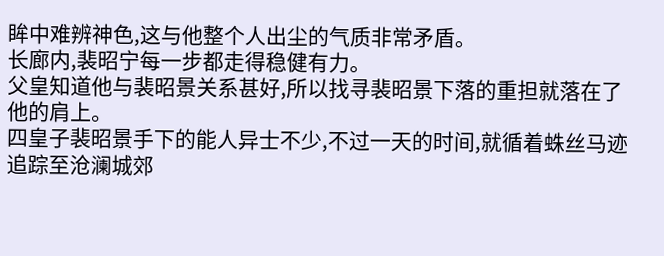眸中难辨神色,这与他整个人出尘的气质非常矛盾。
长廊内,裴昭宁每一步都走得稳健有力。
父皇知道他与裴昭景关系甚好,所以找寻裴昭景下落的重担就落在了他的肩上。
四皇子裴昭景手下的能人异士不少,不过一天的时间,就循着蛛丝马迹追踪至沧澜城郊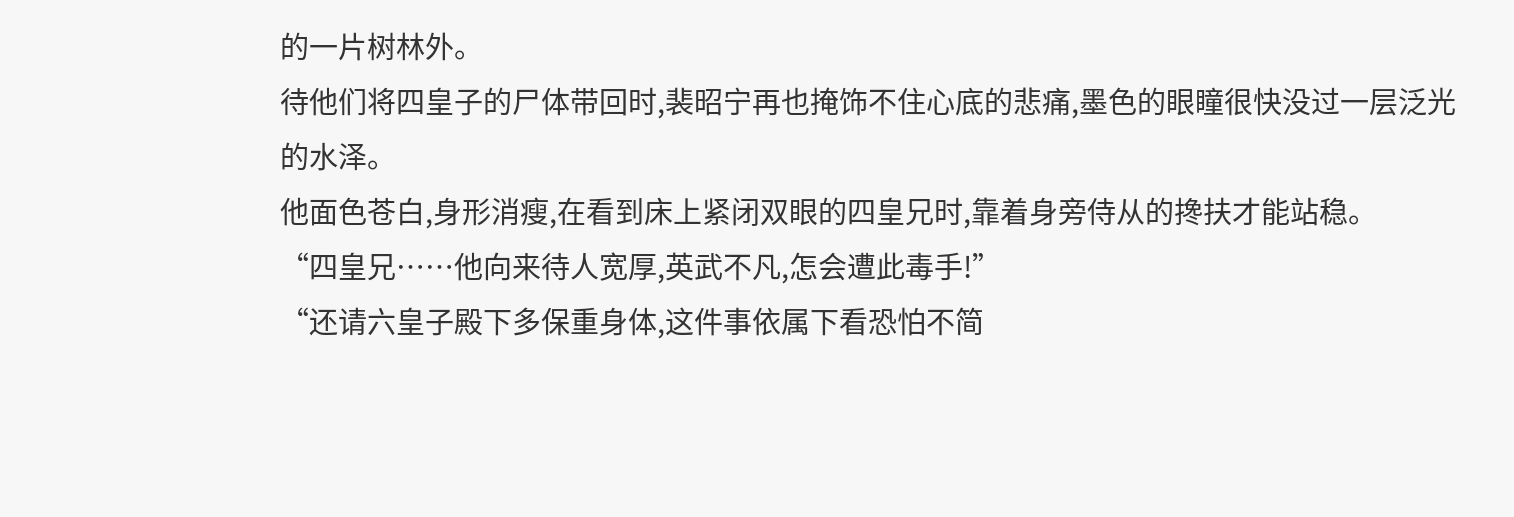的一片树林外。
待他们将四皇子的尸体带回时,裴昭宁再也掩饰不住心底的悲痛,墨色的眼瞳很快没过一层泛光的水泽。
他面色苍白,身形消瘦,在看到床上紧闭双眼的四皇兄时,靠着身旁侍从的搀扶才能站稳。
“四皇兄……他向来待人宽厚,英武不凡,怎会遭此毒手!”
“还请六皇子殿下多保重身体,这件事依属下看恐怕不简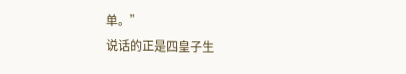单。”
说话的正是四皇子生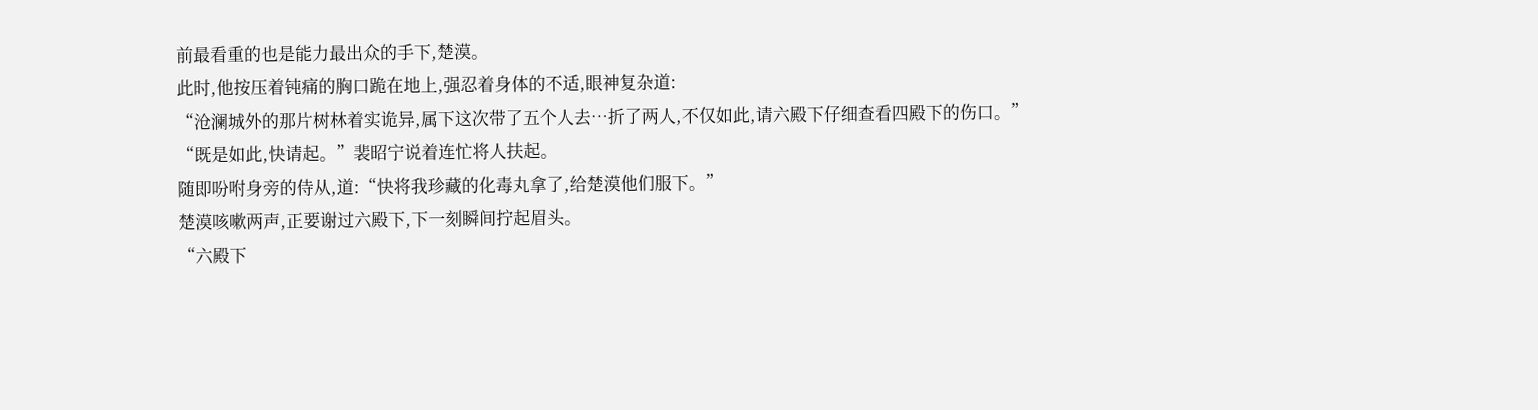前最看重的也是能力最出众的手下,楚漠。
此时,他按压着钝痛的胸口跪在地上,强忍着身体的不适,眼神复杂道:
“沧澜城外的那片树林着实诡异,属下这次带了五个人去…折了两人,不仅如此,请六殿下仔细查看四殿下的伤口。”
“既是如此,快请起。”裴昭宁说着连忙将人扶起。
随即吩咐身旁的侍从,道:“快将我珍藏的化毒丸拿了,给楚漠他们服下。”
楚漠咳嗽两声,正要谢过六殿下,下一刻瞬间拧起眉头。
“六殿下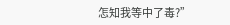怎知我等中了毒?”